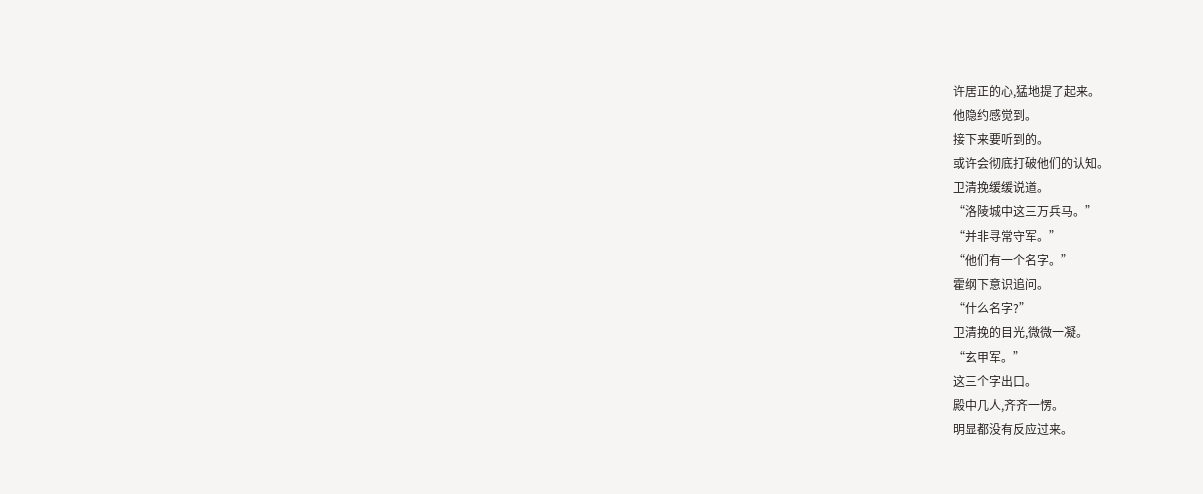许居正的心,猛地提了起来。
他隐约感觉到。
接下来要听到的。
或许会彻底打破他们的认知。
卫清挽缓缓说道。
“洛陵城中这三万兵马。”
“并非寻常守军。”
“他们有一个名字。”
霍纲下意识追问。
“什么名字?”
卫清挽的目光,微微一凝。
“玄甲军。”
这三个字出口。
殿中几人,齐齐一愣。
明显都没有反应过来。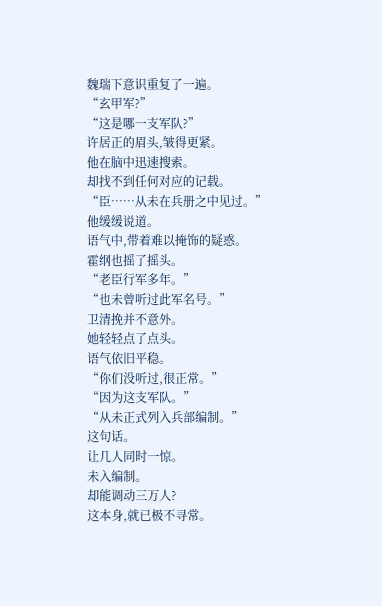魏瑞下意识重复了一遍。
“玄甲军?”
“这是哪一支军队?”
许居正的眉头,皱得更紧。
他在脑中迅速搜索。
却找不到任何对应的记载。
“臣……从未在兵册之中见过。”
他缓缓说道。
语气中,带着难以掩饰的疑惑。
霍纲也摇了摇头。
“老臣行军多年。”
“也未曾听过此军名号。”
卫清挽并不意外。
她轻轻点了点头。
语气依旧平稳。
“你们没听过,很正常。”
“因为这支军队。”
“从未正式列入兵部编制。”
这句话。
让几人同时一惊。
未入编制。
却能调动三万人?
这本身,就已极不寻常。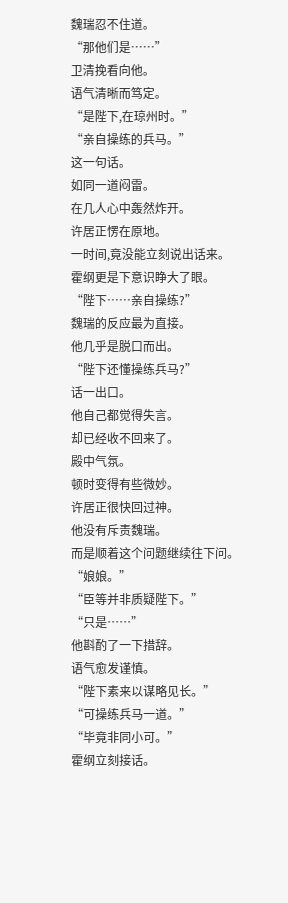魏瑞忍不住道。
“那他们是……”
卫清挽看向他。
语气清晰而笃定。
“是陛下,在琼州时。”
“亲自操练的兵马。”
这一句话。
如同一道闷雷。
在几人心中轰然炸开。
许居正愣在原地。
一时间,竟没能立刻说出话来。
霍纲更是下意识睁大了眼。
“陛下……亲自操练?”
魏瑞的反应最为直接。
他几乎是脱口而出。
“陛下还懂操练兵马?”
话一出口。
他自己都觉得失言。
却已经收不回来了。
殿中气氛。
顿时变得有些微妙。
许居正很快回过神。
他没有斥责魏瑞。
而是顺着这个问题继续往下问。
“娘娘。”
“臣等并非质疑陛下。”
“只是……”
他斟酌了一下措辞。
语气愈发谨慎。
“陛下素来以谋略见长。”
“可操练兵马一道。”
“毕竟非同小可。”
霍纲立刻接话。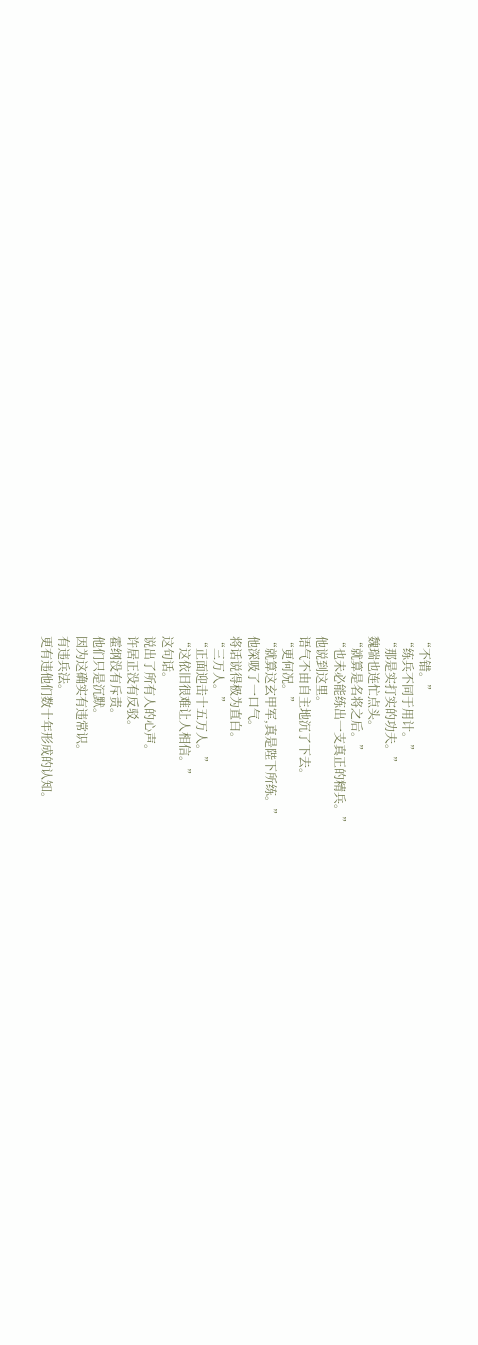“不错。”
“练兵不同于用计。”
“那是实打实的功夫。”
魏瑞也连忙点头。
“就算是名将之后。”
“也未必能练出一支真正的精兵。”
他说到这里。
语气不由自主地沉了下去。
“更何况。”
“就算这玄甲军,真是陛下所练。”
他深吸了一口气。
将话说得极为直白。
“三万人。”
“正面迎击十五万人。”
“这依旧很难让人相信。”
这句话。
说出了所有人的心声。
许居正没有反驳。
霍纲没有斥责。
他们只是沉默。
因为这确实有违常识。
有违兵法。
更有违他们数十年形成的认知。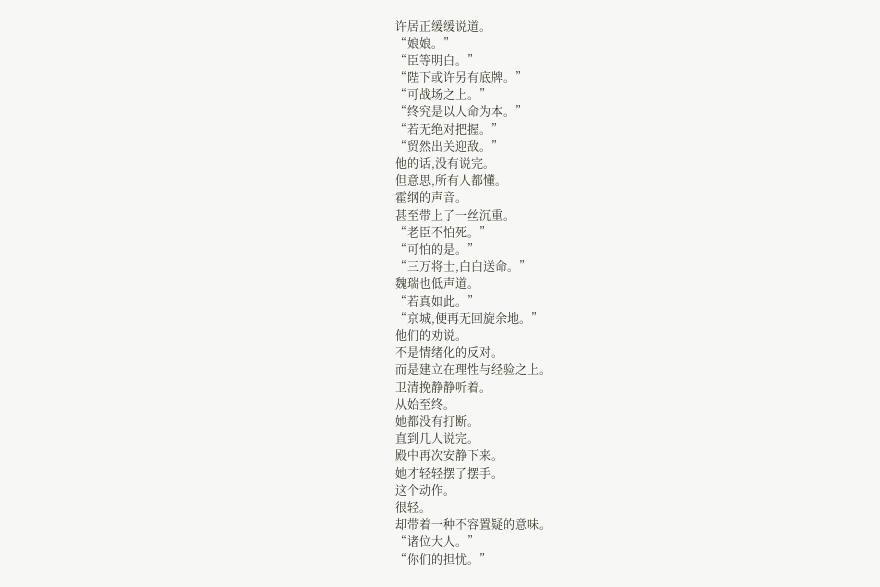许居正缓缓说道。
“娘娘。”
“臣等明白。”
“陛下或许另有底牌。”
“可战场之上。”
“终究是以人命为本。”
“若无绝对把握。”
“贸然出关迎敌。”
他的话,没有说完。
但意思,所有人都懂。
霍纲的声音。
甚至带上了一丝沉重。
“老臣不怕死。”
“可怕的是。”
“三万将士,白白送命。”
魏瑞也低声道。
“若真如此。”
“京城,便再无回旋余地。”
他们的劝说。
不是情绪化的反对。
而是建立在理性与经验之上。
卫清挽静静听着。
从始至终。
她都没有打断。
直到几人说完。
殿中再次安静下来。
她才轻轻摆了摆手。
这个动作。
很轻。
却带着一种不容置疑的意味。
“诸位大人。”
“你们的担忧。”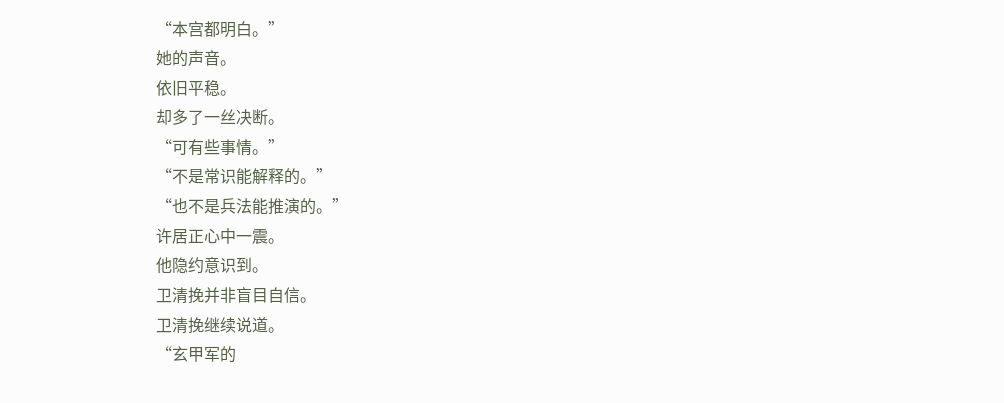“本宫都明白。”
她的声音。
依旧平稳。
却多了一丝决断。
“可有些事情。”
“不是常识能解释的。”
“也不是兵法能推演的。”
许居正心中一震。
他隐约意识到。
卫清挽并非盲目自信。
卫清挽继续说道。
“玄甲军的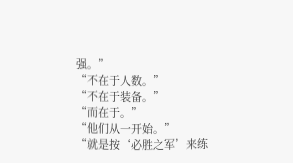强。”
“不在于人数。”
“不在于装备。”
“而在于。”
“他们从一开始。”
“就是按‘必胜之军’来练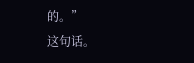的。”
这句话。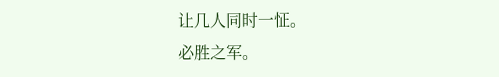让几人同时一怔。
必胜之军。